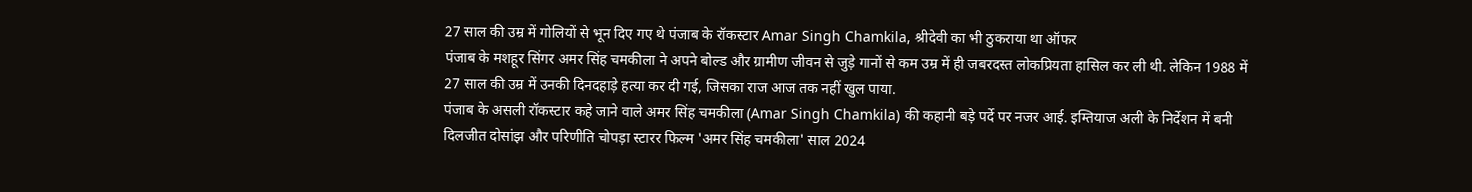27 साल की उम्र में गोलियों से भून दिए गए थे पंजाब के रॉकस्टार Amar Singh Chamkila, श्रीदेवी का भी ठुकराया था ऑफर
पंजाब के मशहूर सिंगर अमर सिंह चमकीला ने अपने बोल्ड और ग्रामीण जीवन से जुड़े गानों से कम उम्र में ही जबरदस्त लोकप्रियता हासिल कर ली थी. लेकिन 1988 में 27 साल की उम्र में उनकी दिनदहाड़े हत्या कर दी गई, जिसका राज आज तक नहीं खुल पाया.
पंजाब के असली रॉकस्टार कहे जाने वाले अमर सिंह चमकीला (Amar Singh Chamkila) की कहानी बड़े पर्दे पर नजर आई. इम्तियाज अली के निर्देशन में बनी दिलजीत दोसांझ और परिणीति चोपड़ा स्टारर फिल्म 'अमर सिंह चमकीला' साल 2024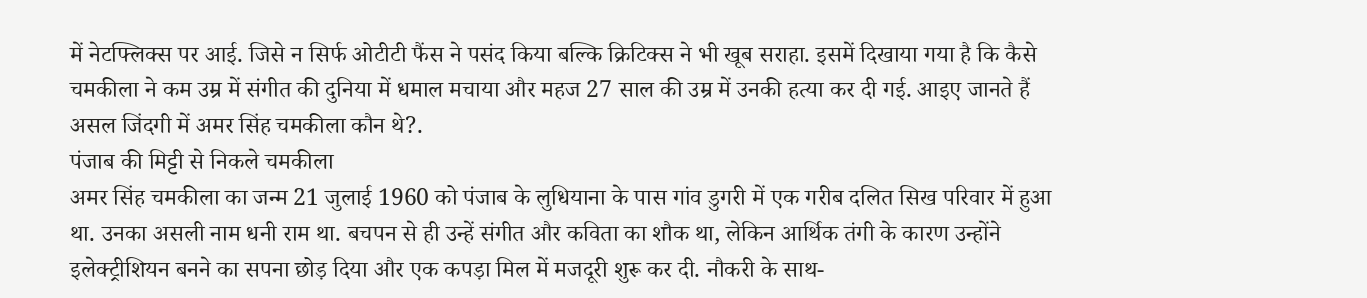में नेटफ्लिक्स पर आई. जिसे न सिर्फ ओटीटी फैंस ने पसंद किया बल्कि क्रिटिक्स ने भी खूब सराहा. इसमें दिखाया गया है कि कैसे चमकीला ने कम उम्र में संगीत की दुनिया में धमाल मचाया और महज 27 साल की उम्र में उनकी हत्या कर दी गई. आइए जानते हैं असल जिंदगी में अमर सिंह चमकीला कौन थे?.
पंजाब की मिट्टी से निकले चमकीला
अमर सिंह चमकीला का जन्म 21 जुलाई 1960 को पंजाब के लुधियाना के पास गांव डुगरी में एक गरीब दलित सिख परिवार में हुआ था. उनका असली नाम धनी राम था. बचपन से ही उन्हें संगीत और कविता का शौक था, लेकिन आर्थिक तंगी के कारण उन्होंने इलेक्ट्रीशियन बनने का सपना छोड़ दिया और एक कपड़ा मिल में मजदूरी शुरू कर दी. नौकरी के साथ-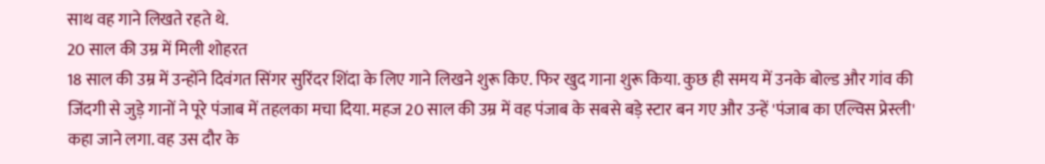साथ वह गाने लिखते रहते थे.
20 साल की उम्र में मिली शोहरत
18 साल की उम्र में उन्होंने दिवंगत सिंगर सुरिंदर शिंदा के लिए गाने लिखने शुरू किए. फिर खुद गाना शुरू किया. कुछ ही समय में उनके बोल्ड और गांव की जिंदगी से जुड़े गानों ने पूरे पंजाब में तहलका मचा दिया. महज 20 साल की उम्र में वह पंजाब के सबसे बड़े स्टार बन गए और उन्हें 'पंजाब का एल्विस प्रेस्ली' कहा जाने लगा. वह उस दौर के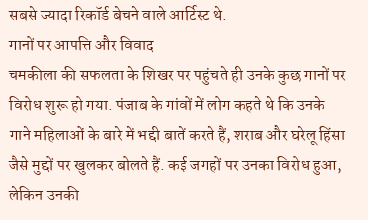सबसे ज्यादा रिकॉर्ड बेचने वाले आर्टिस्ट थे.
गानों पर आपत्ति और विवाद
चमकीला की सफलता के शिखर पर पहुंचते ही उनके कुछ गानों पर विरोध शुरू हो गया. पंजाब के गांवों में लोग कहते थे कि उनके गाने महिलाओं के बारे में भद्दी बातें करते हैं, शराब और घरेलू हिंसा जैसे मुद्दों पर खुलकर बोलते हैं. कई जगहों पर उनका विरोध हुआ, लेकिन उनकी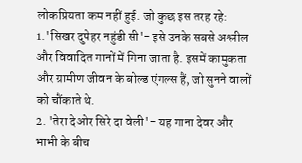लोकप्रियता कम नहीं हुई. जो कुछ इस तरह रहे:
1.'सिखर दुपेहर नहुंडी सी'- इसे उनके सबसे अश्लील और विवादित गानों में गिना जाता है. इसमें कामुकता और ग्रामीण जीवन के बोल्ड एंगल्स हैं, जो सुनने वालों को चौंकाते थे.
2. 'तेरा देओर सिरे दा वेली'- यह गाना देवर और भाभी के बीच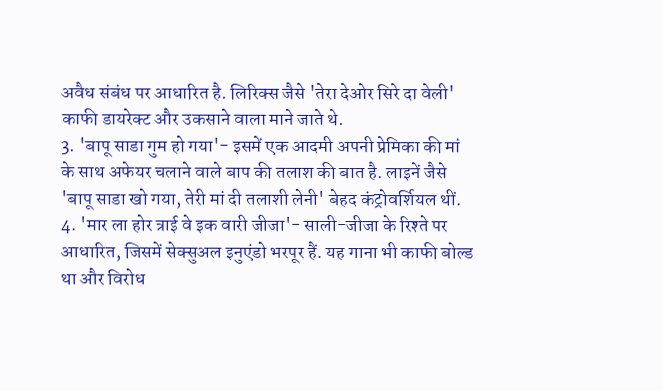अवैध संबंध पर आधारित है. लिरिक्स जैसे 'तेरा देओर सिरे दा वेली' काफी डायरेक्ट और उकसाने वाला माने जाते थे.
3. 'बापू साडा गुम हो गया'- इसमें एक आदमी अपनी प्रेमिका की मां के साथ अफेयर चलाने वाले बाप की तलाश की बात है. लाइनें जैसे 'बापू साडा खो गया, तेरी मां दी तलाशी लेनी' बेहद कंट्रोवर्शियल थीं.
4. 'मार ला होर त्राई वे इक वारी जीजा'- साली-जीजा के रिश्ते पर आधारित, जिसमें सेक्सुअल इनुएंडो भरपूर हैं. यह गाना भी काफी बोल्ड था और विरोध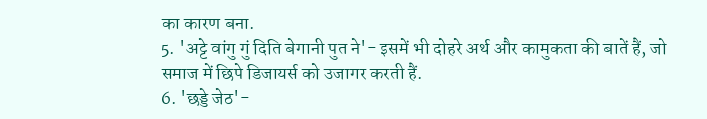का कारण बना.
5. 'अट्टे वांगु गुं दिति बेगानी पुत ने'- इसमें भी दोहरे अर्थ और कामुकता की बातें हैं, जो समाज में छिपे डिजायर्स को उजागर करती हैं.
6. 'छड्डे जेठ'-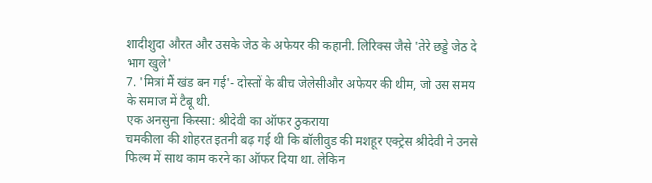शादीशुदा औरत और उसके जेठ के अफेयर की कहानी. लिरिक्स जैसे 'तेरे छड्डे जेठ दे भाग खुले'
7. 'मित्रां मैं खंड बन गई'- दोस्तों के बीच जेलेसीऔर अफेयर की थीम, जो उस समय के समाज में टैबू थी.
एक अनसुना किस्सा: श्रीदेवी का ऑफर ठुकराया
चमकीला की शोहरत इतनी बढ़ गई थी कि बॉलीवुड की मशहूर एक्ट्रेस श्रीदेवी ने उनसे फिल्म में साथ काम करने का ऑफर दिया था. लेकिन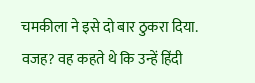चमकीला ने इसे दो बार ठुकरा दिया. वजह? वह कहते थे कि उन्हें हिंदी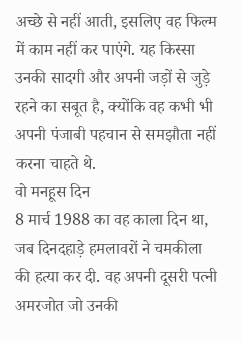अच्छे से नहीं आती, इसलिए वह फिल्म में काम नहीं कर पाएंगे. यह किस्सा उनकी सादगी और अपनी जड़ों से जुड़े रहने का सबूत है, क्योंकि वह कभी भी अपनी पंजाबी पहचान से समझौता नहीं करना चाहते थे.
वो मनहूस दिन
8 मार्च 1988 का वह काला दिन था, जब दिनदहाड़े हमलावरों ने चमकीला की हत्या कर दी. वह अपनी दूसरी पत्नी अमरजोत जो उनकी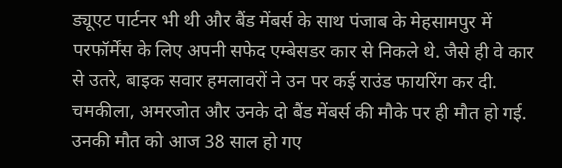ड्यूएट पार्टनर भी थी और बैंड मेंबर्स के साथ पंजाब के मेहसामपुर में परफॉर्मेंस के लिए अपनी सफेद एम्बेसडर कार से निकले थे. जैसे ही वे कार से उतरे, बाइक सवार हमलावरों ने उन पर कई राउंड फायरिंग कर दी. चमकीला, अमरजोत और उनके दो बैंड मेंबर्स की मौके पर ही मौत हो गई. उनकी मौत को आज 38 साल हो गए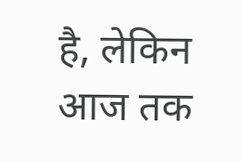है, लेकिन आज तक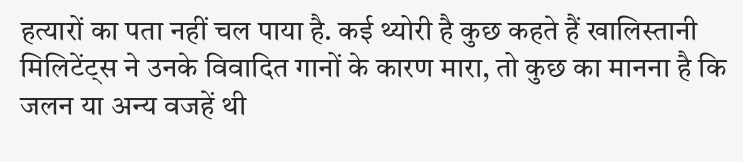हत्यारों का पता नहीं चल पाया है. कई थ्योरी है कुछ कहते हैं खालिस्तानी मिलिटेंट्स ने उनके विवादित गानों के कारण मारा, तो कुछ का मानना है कि जलन या अन्य वजहें थी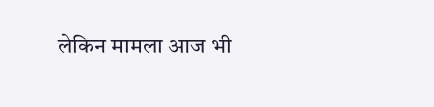लेकिन मामला आज भी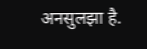अनसुलझा है.